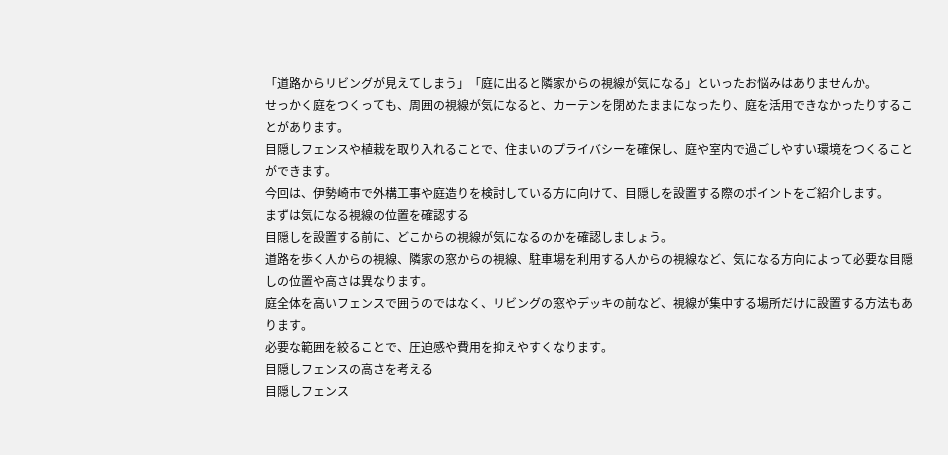「道路からリビングが見えてしまう」「庭に出ると隣家からの視線が気になる」といったお悩みはありませんか。
せっかく庭をつくっても、周囲の視線が気になると、カーテンを閉めたままになったり、庭を活用できなかったりすることがあります。
目隠しフェンスや植栽を取り入れることで、住まいのプライバシーを確保し、庭や室内で過ごしやすい環境をつくることができます。
今回は、伊勢崎市で外構工事や庭造りを検討している方に向けて、目隠しを設置する際のポイントをご紹介します。
まずは気になる視線の位置を確認する
目隠しを設置する前に、どこからの視線が気になるのかを確認しましょう。
道路を歩く人からの視線、隣家の窓からの視線、駐車場を利用する人からの視線など、気になる方向によって必要な目隠しの位置や高さは異なります。
庭全体を高いフェンスで囲うのではなく、リビングの窓やデッキの前など、視線が集中する場所だけに設置する方法もあります。
必要な範囲を絞ることで、圧迫感や費用を抑えやすくなります。
目隠しフェンスの高さを考える
目隠しフェンス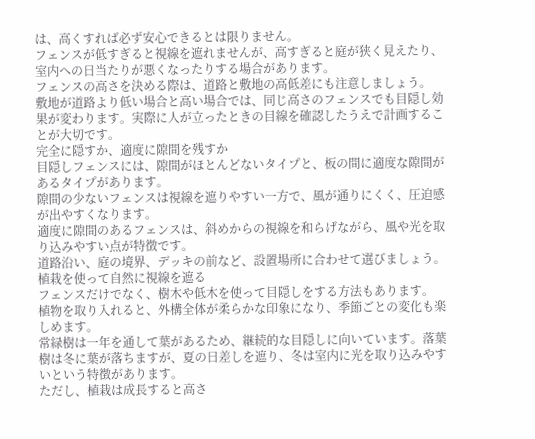は、高くすれば必ず安心できるとは限りません。
フェンスが低すぎると視線を遮れませんが、高すぎると庭が狭く見えたり、室内への日当たりが悪くなったりする場合があります。
フェンスの高さを決める際は、道路と敷地の高低差にも注意しましょう。
敷地が道路より低い場合と高い場合では、同じ高さのフェンスでも目隠し効果が変わります。実際に人が立ったときの目線を確認したうえで計画することが大切です。
完全に隠すか、適度に隙間を残すか
目隠しフェンスには、隙間がほとんどないタイプと、板の間に適度な隙間があるタイプがあります。
隙間の少ないフェンスは視線を遮りやすい一方で、風が通りにくく、圧迫感が出やすくなります。
適度に隙間のあるフェンスは、斜めからの視線を和らげながら、風や光を取り込みやすい点が特徴です。
道路沿い、庭の境界、デッキの前など、設置場所に合わせて選びましょう。
植栽を使って自然に視線を遮る
フェンスだけでなく、樹木や低木を使って目隠しをする方法もあります。
植物を取り入れると、外構全体が柔らかな印象になり、季節ごとの変化も楽しめます。
常緑樹は一年を通して葉があるため、継続的な目隠しに向いています。落葉樹は冬に葉が落ちますが、夏の日差しを遮り、冬は室内に光を取り込みやすいという特徴があります。
ただし、植栽は成長すると高さ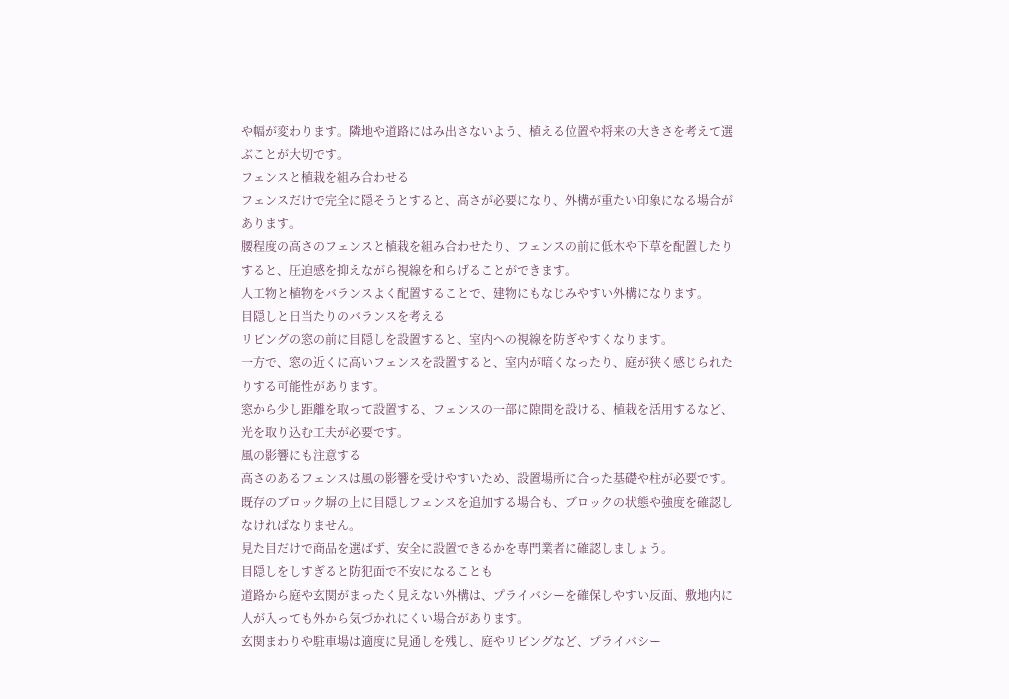や幅が変わります。隣地や道路にはみ出さないよう、植える位置や将来の大きさを考えて選ぶことが大切です。
フェンスと植栽を組み合わせる
フェンスだけで完全に隠そうとすると、高さが必要になり、外構が重たい印象になる場合があります。
腰程度の高さのフェンスと植栽を組み合わせたり、フェンスの前に低木や下草を配置したりすると、圧迫感を抑えながら視線を和らげることができます。
人工物と植物をバランスよく配置することで、建物にもなじみやすい外構になります。
目隠しと日当たりのバランスを考える
リビングの窓の前に目隠しを設置すると、室内への視線を防ぎやすくなります。
一方で、窓の近くに高いフェンスを設置すると、室内が暗くなったり、庭が狭く感じられたりする可能性があります。
窓から少し距離を取って設置する、フェンスの一部に隙間を設ける、植栽を活用するなど、光を取り込む工夫が必要です。
風の影響にも注意する
高さのあるフェンスは風の影響を受けやすいため、設置場所に合った基礎や柱が必要です。
既存のブロック塀の上に目隠しフェンスを追加する場合も、ブロックの状態や強度を確認しなければなりません。
見た目だけで商品を選ばず、安全に設置できるかを専門業者に確認しましょう。
目隠しをしすぎると防犯面で不安になることも
道路から庭や玄関がまったく見えない外構は、プライバシーを確保しやすい反面、敷地内に人が入っても外から気づかれにくい場合があります。
玄関まわりや駐車場は適度に見通しを残し、庭やリビングなど、プライバシー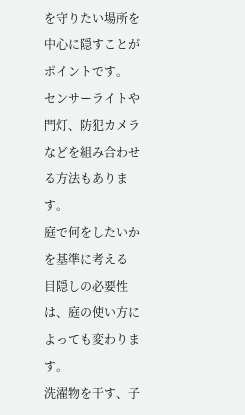を守りたい場所を中心に隠すことがポイントです。
センサーライトや門灯、防犯カメラなどを組み合わせる方法もあります。
庭で何をしたいかを基準に考える
目隠しの必要性は、庭の使い方によっても変わります。
洗濯物を干す、子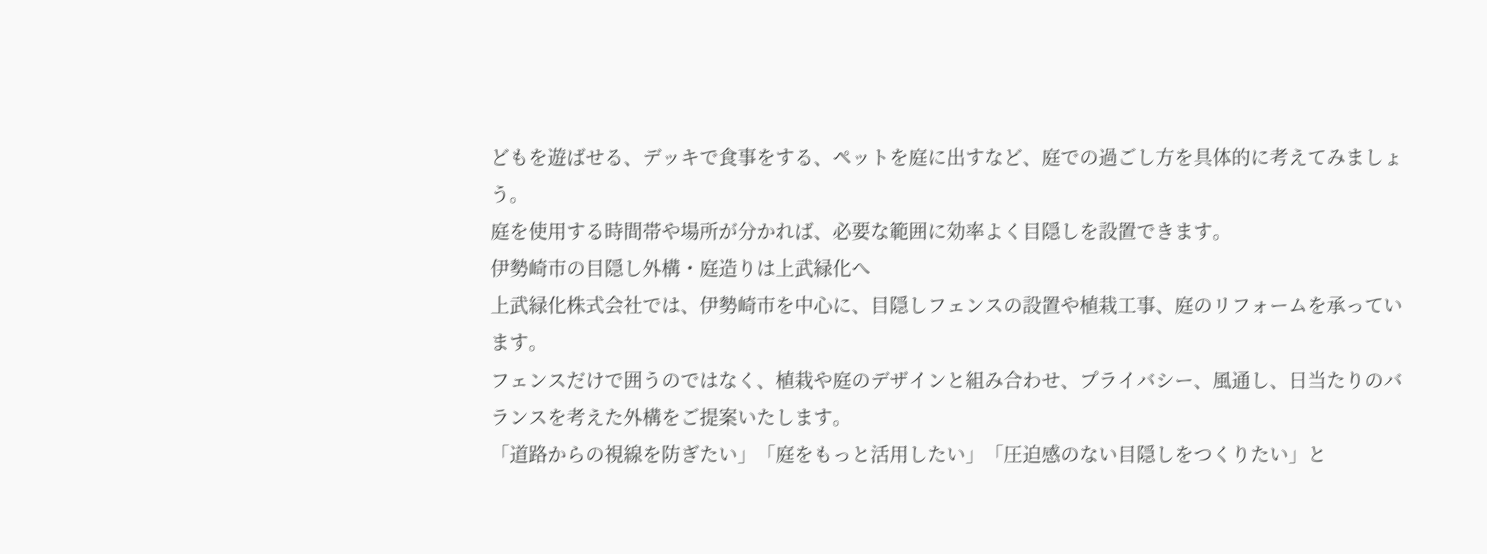どもを遊ばせる、デッキで食事をする、ペットを庭に出すなど、庭での過ごし方を具体的に考えてみましょう。
庭を使用する時間帯や場所が分かれば、必要な範囲に効率よく目隠しを設置できます。
伊勢崎市の目隠し外構・庭造りは上武緑化へ
上武緑化株式会社では、伊勢崎市を中心に、目隠しフェンスの設置や植栽工事、庭のリフォームを承っています。
フェンスだけで囲うのではなく、植栽や庭のデザインと組み合わせ、プライバシー、風通し、日当たりのバランスを考えた外構をご提案いたします。
「道路からの視線を防ぎたい」「庭をもっと活用したい」「圧迫感のない目隠しをつくりたい」と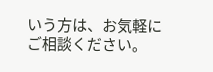いう方は、お気軽にご相談ください。